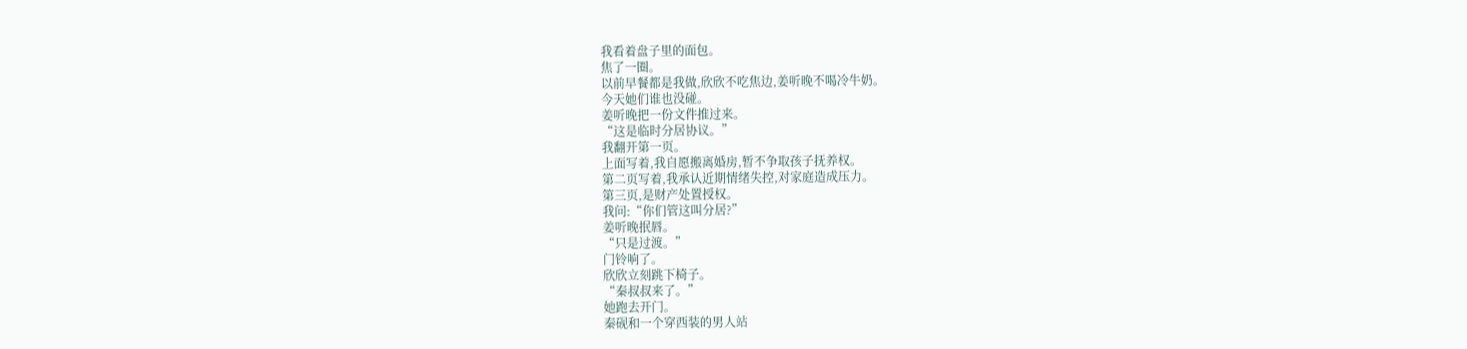我看着盘子里的面包。
焦了一圈。
以前早餐都是我做,欣欣不吃焦边,姜听晚不喝冷牛奶。
今天她们谁也没碰。
姜听晚把一份文件推过来。
“这是临时分居协议。”
我翻开第一页。
上面写着,我自愿搬离婚房,暂不争取孩子抚养权。
第二页写着,我承认近期情绪失控,对家庭造成压力。
第三页,是财产处置授权。
我问:“你们管这叫分居?”
姜听晚抿唇。
“只是过渡。”
门铃响了。
欣欣立刻跳下椅子。
“秦叔叔来了。”
她跑去开门。
秦砚和一个穿西装的男人站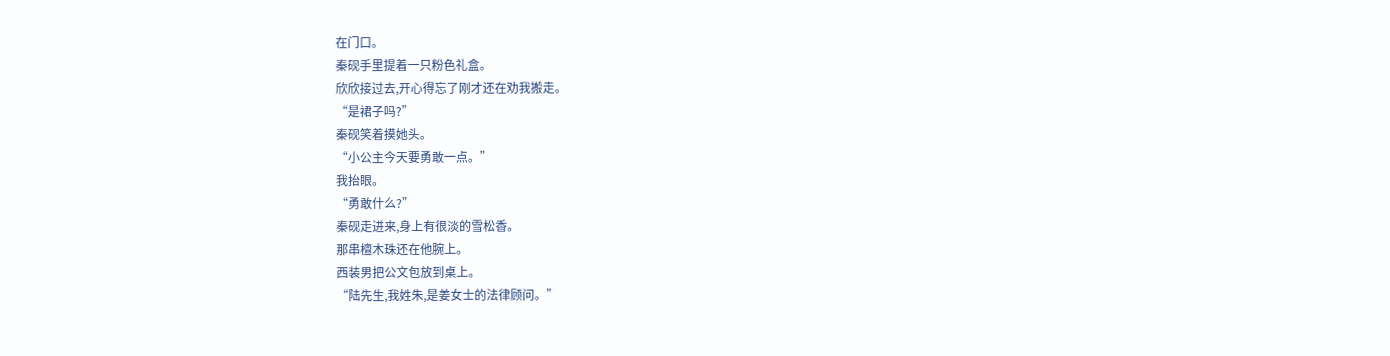在门口。
秦砚手里提着一只粉色礼盒。
欣欣接过去,开心得忘了刚才还在劝我搬走。
“是裙子吗?”
秦砚笑着摸她头。
“小公主今天要勇敢一点。”
我抬眼。
“勇敢什么?”
秦砚走进来,身上有很淡的雪松香。
那串檀木珠还在他腕上。
西装男把公文包放到桌上。
“陆先生,我姓朱,是姜女士的法律顾问。”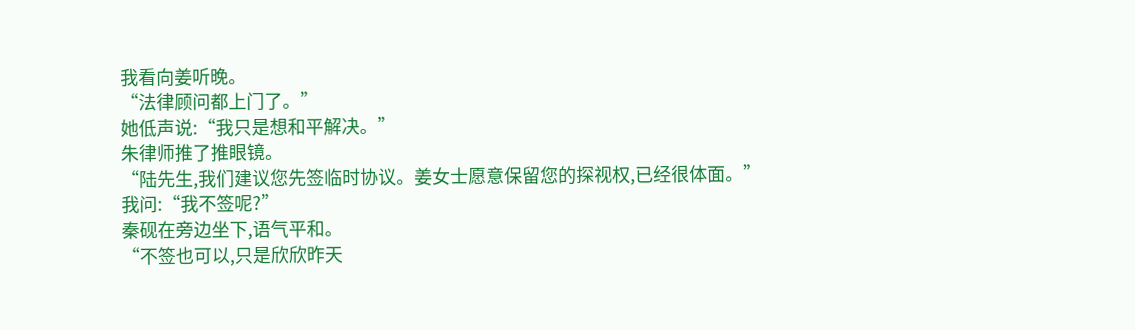我看向姜听晚。
“法律顾问都上门了。”
她低声说:“我只是想和平解决。”
朱律师推了推眼镜。
“陆先生,我们建议您先签临时协议。姜女士愿意保留您的探视权,已经很体面。”
我问:“我不签呢?”
秦砚在旁边坐下,语气平和。
“不签也可以,只是欣欣昨天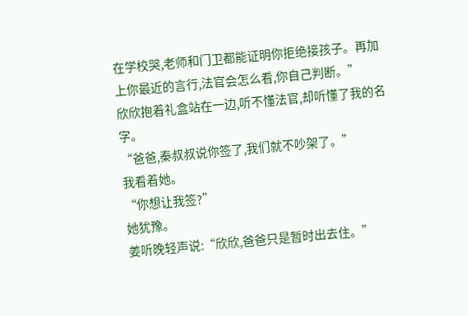在学校哭,老师和门卫都能证明你拒绝接孩子。再加上你最近的言行,法官会怎么看,你自己判断。”
欣欣抱着礼盒站在一边,听不懂法官,却听懂了我的名字。
“爸爸,秦叔叔说你签了,我们就不吵架了。”
我看着她。
“你想让我签?”
她犹豫。
姜听晚轻声说:“欣欣,爸爸只是暂时出去住。”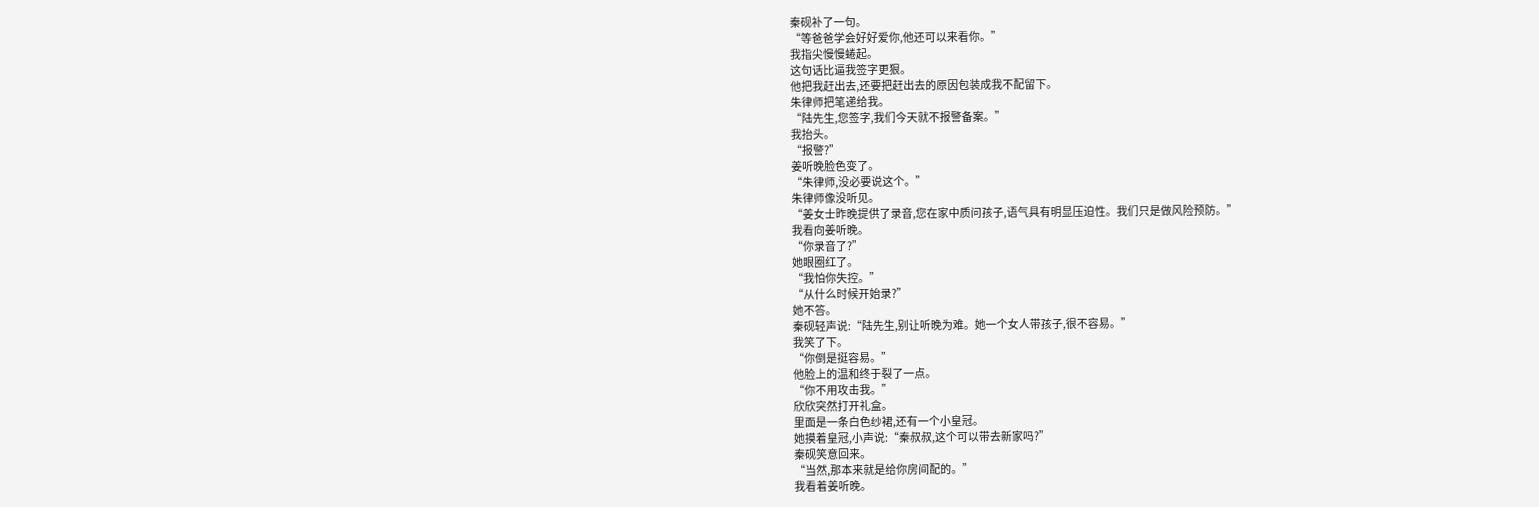秦砚补了一句。
“等爸爸学会好好爱你,他还可以来看你。”
我指尖慢慢蜷起。
这句话比逼我签字更狠。
他把我赶出去,还要把赶出去的原因包装成我不配留下。
朱律师把笔递给我。
“陆先生,您签字,我们今天就不报警备案。”
我抬头。
“报警?”
姜听晚脸色变了。
“朱律师,没必要说这个。”
朱律师像没听见。
“姜女士昨晚提供了录音,您在家中质问孩子,语气具有明显压迫性。我们只是做风险预防。”
我看向姜听晚。
“你录音了?”
她眼圈红了。
“我怕你失控。”
“从什么时候开始录?”
她不答。
秦砚轻声说:“陆先生,别让听晚为难。她一个女人带孩子,很不容易。”
我笑了下。
“你倒是挺容易。”
他脸上的温和终于裂了一点。
“你不用攻击我。”
欣欣突然打开礼盒。
里面是一条白色纱裙,还有一个小皇冠。
她摸着皇冠,小声说:“秦叔叔,这个可以带去新家吗?”
秦砚笑意回来。
“当然,那本来就是给你房间配的。”
我看着姜听晚。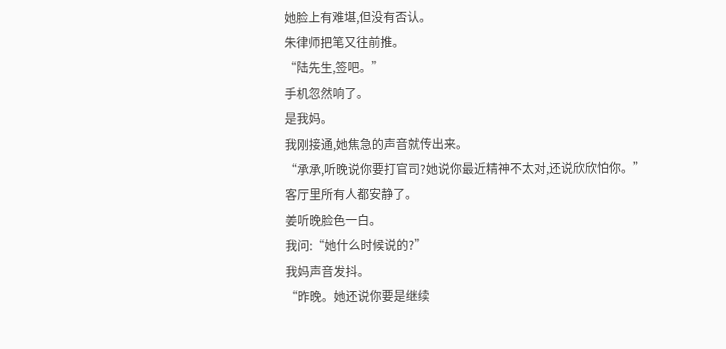她脸上有难堪,但没有否认。
朱律师把笔又往前推。
“陆先生,签吧。”
手机忽然响了。
是我妈。
我刚接通,她焦急的声音就传出来。
“承承,听晚说你要打官司?她说你最近精神不太对,还说欣欣怕你。”
客厅里所有人都安静了。
姜听晚脸色一白。
我问:“她什么时候说的?”
我妈声音发抖。
“昨晚。她还说你要是继续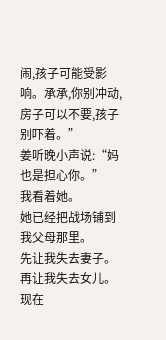闹,孩子可能受影响。承承,你别冲动,房子可以不要,孩子别吓着。”
姜听晚小声说:“妈也是担心你。”
我看着她。
她已经把战场铺到我父母那里。
先让我失去妻子。
再让我失去女儿。
现在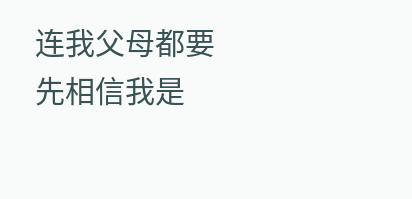连我父母都要先相信我是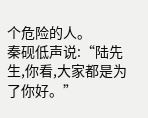个危险的人。
秦砚低声说:“陆先生,你看,大家都是为了你好。”